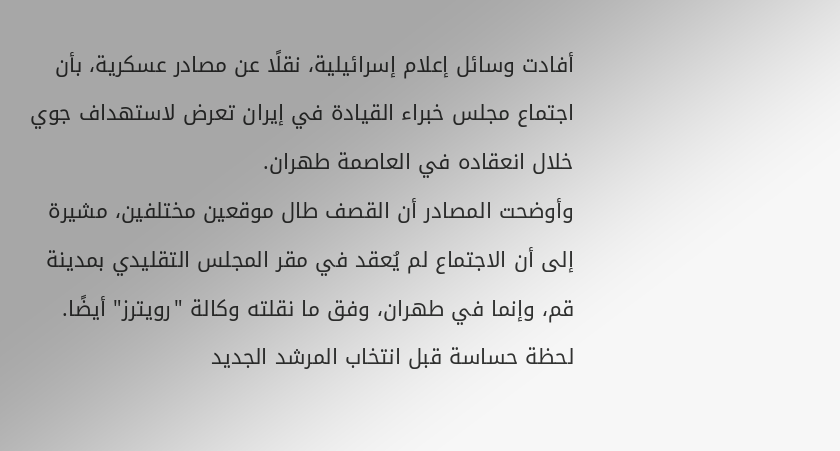أفادت وسائل إعلام إسرائيلية، نقلًا عن مصادر عسكرية، بأن اجتماع مجلس خبراء القيادة في إيران تعرض لاستهداف جوي خلال انعقاده في العاصمة طهران.
وأوضحت المصادر أن القصف طال موقعين مختلفين، مشيرة إلى أن الاجتماع لم يُعقد في مقر المجلس التقليدي بمدينة قم، وإنما في طهران، وفق ما نقلته وكالة "رويترز" أيضًا.
لحظة حساسة قبل انتخاب المرشد الجديد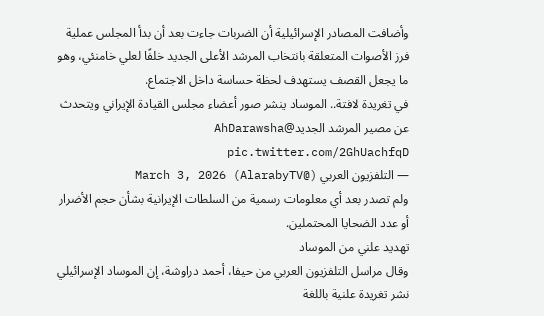وأضافت المصادر الإسرائيلية أن الضربات جاءت بعد أن بدأ المجلس عملية فرز الأصوات المتعلقة بانتخاب المرشد الأعلى الجديد خلفًا لعلي خامنئي، وهو ما يجعل القصف يستهدف لحظة حساسة داخل الاجتماع.
في تغريدة لافتة.. الموساد ينشر صور أعضاء مجلس القيادة الإيراني ويتحدث عن مصير المرشد الجديد@AhDarawsha pic.twitter.com/2GhUachfqD
— التلفزيون العربي (@AlarabyTV) March 3, 2026
ولم تصدر بعد أي معلومات رسمية من السلطات الإيرانية بشأن حجم الأضرار أو عدد الضحايا المحتملين.
تهديد علني من الموساد
وقال مراسل التلفزيون العربي من حيفا، أحمد دراوشة، إن الموساد الإسرائيلي نشر تغريدة علنية باللغة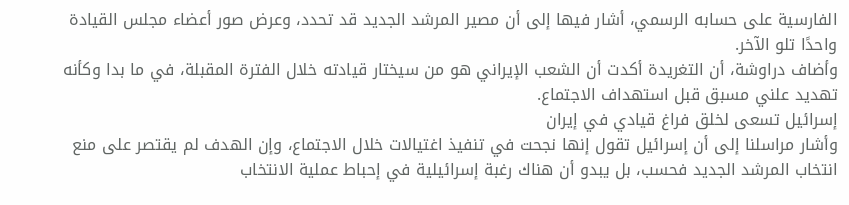الفارسية على حسابه الرسمي، أشار فيها إلى أن مصير المرشد الجديد قد تحدد، وعرض صور أعضاء مجلس القيادة واحدًا تلو الآخر.
وأضاف دراوشة، أن التغريدة أكدت أن الشعب الإيراني هو من سيختار قيادته خلال الفترة المقبلة، في ما بدا وكأنه تهديد علني مسبق قبل استهداف الاجتماع.
إسرائيل تسعى لخلق فراغ قيادي في إيران
وأشار مراسلنا إلى أن إسرائيل تقول إنها نجحت في تنفيذ اغتيالات خلال الاجتماع، وإن الهدف لم يقتصر على منع انتخاب المرشد الجديد فحسب، بل يبدو أن هناك رغبة إسرائيلية في إحباط عملية الانتخاب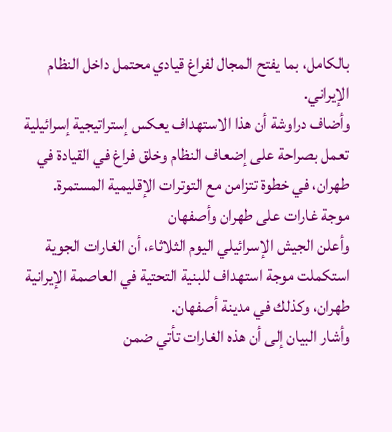بالكامل، بما يفتح المجال لفراغ قيادي محتمل داخل النظام الإيراني.
وأضاف دراوشة أن هذا الاستهداف يعكس إستراتيجية إسرائيلية تعمل بصراحة على إضعاف النظام وخلق فراغ في القيادة في طهران، في خطوة تتزامن مع التوترات الإقليمية المستمرة.
موجة غارات على طهران وأصفهان
وأعلن الجيش الإسرائيلي اليوم الثلاثاء، أن الغارات الجوية استكملت موجة استهداف للبنية التحتية في العاصمة الإيرانية طهران، وكذلك في مدينة أصفهان.
وأشار البيان إلى أن هذه الغارات تأتي ضمن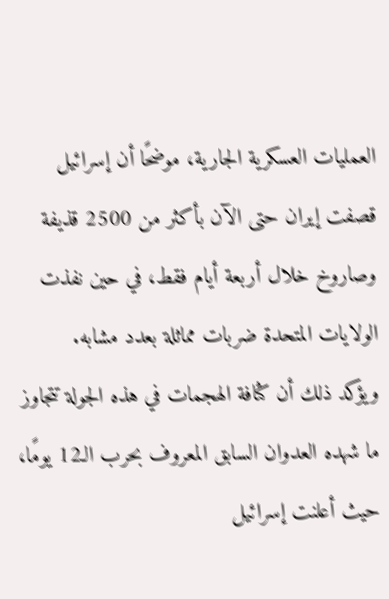العمليات العسكرية الجارية، موضحًا أن إسرائيل قصفت إيران حتى الآن بأكثر من 2500 قذيفة وصاروخ خلال أربعة أيام فقط، في حين نفذت الولايات المتحدة ضربات مماثلة بعدد مشابه.
ويؤكد ذلك أن كثافة الهجمات في هذه الجولة تتجاوز ما شهده العدوان السابق المعروف بحرب الـ12 يومًا، حيث أعلنت إسرائيل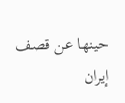حينها عن قصف إيران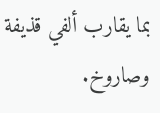بما يقارب ألفي قذيفة وصاروخ.